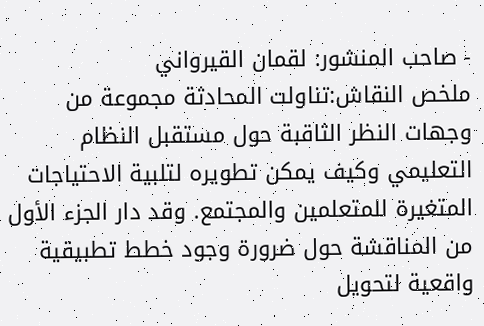- صاحب المنشور: لقمان القيرواني
ملخص النقاش:تناولت المحادثة مجموعة من وجهات النظر الثاقبة حول مستقبل النظام التعليمي وكيف يمكن تطويره لتلبية الاحتياجات المتغيرة للمتعلمين والمجتمع. وقد دار الجزء الأول من المناقشة حول ضرورة وجود خطط تطبيقية واقعية لتحويل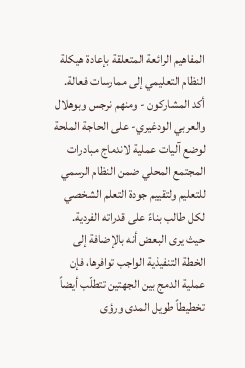المفاهيم الرائعة المتعلقة بإعادة هيكلة النظام التعليمي إلى ممارسات فعالة.
أكد المشاركون - ومنهم نرجس وبوهلال والعربي الودغيري- على الحاجة الملحة لوضع آليات عملية لاندماج مبادرات المجتمع المحلي ضمن النظام الرسمي للتعليم ولتقييم جودة التعلم الشخصي لكل طالب بناءً على قدراته الفردية. حيث يرى البعض أنه بالإضافة إلى الخطة التنفيذية الواجب توافرها، فإن عملية الدمج بين الجهتين تتطلّب أيضاً تخطيطاً طويل المدى ورؤى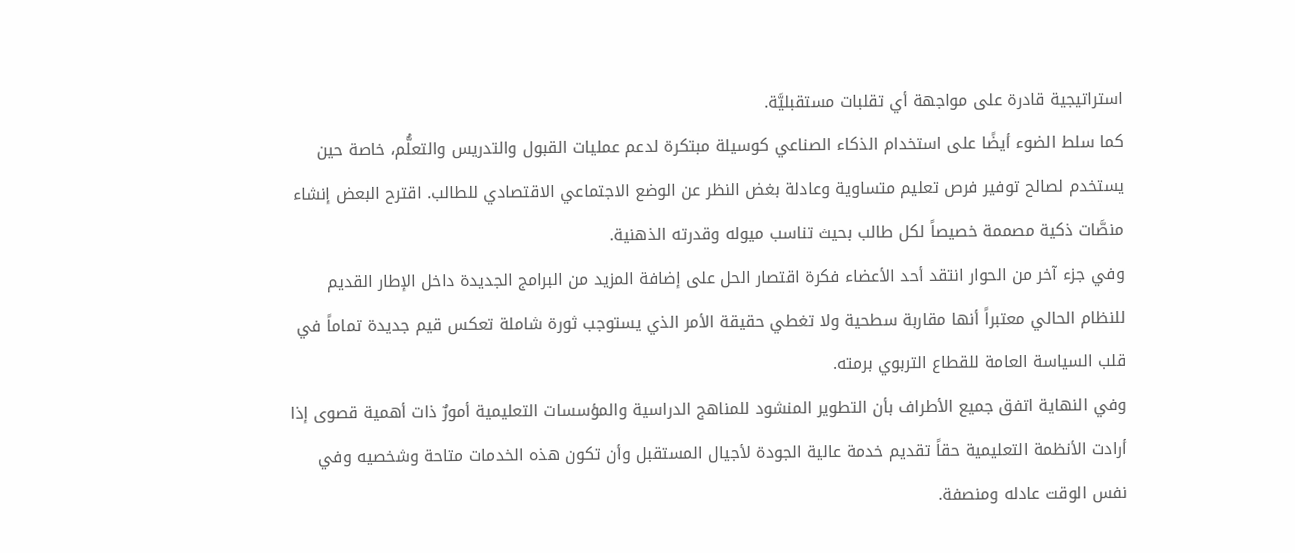استراتيجية قادرة على مواجهة أي تقلبات مستقبليَّة.
كما سلط الضوء أيضًا على استخدام الذكاء الصناعي كوسيلة مبتكرة لدعم عمليات القبول والتدريس والتعلُّم، خاصة حين يستخدم لصالح توفير فرص تعليم متساوية وعادلة بغض النظر عن الوضع الاجتماعي الاقتصادي للطالب. اقترح البعض إنشاء منصَّات ذكية مصممة خصيصاً لكل طالب بحيث تناسب ميوله وقدرته الذهنية.
وفي جزء آخر من الحوار انتقد أحد الأعضاء فكرة اقتصار الحل على إضافة المزيد من البرامج الجديدة داخل الإطار القديم للنظام الحالي معتبراً أنها مقاربة سطحية ولا تغطي حقيقة الأمر الذي يستوجب ثورة شاملة تعكس قيم جديدة تماماً في قلب السياسة العامة للقطاع التربوي برمته.
وفي النهاية اتفق جميع الأطراف بأن التطوير المنشود للمناهج الدراسية والمؤسسات التعليمية أمورٌ ذات أهمية قصوى إذا أرادت الأنظمة التعليمية حقاً تقديم خدمة عالية الجودة لأجيال المستقبل وأن تكون هذه الخدمات متاحة وشخصيه وفي نفس الوقت عادله ومنصفة.